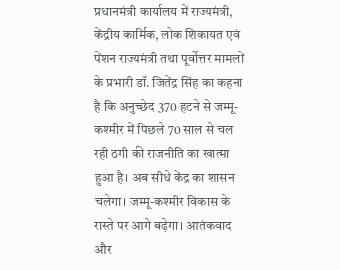प्रधानमंत्री कार्यालय में राज्यमंत्री, केंद्रीय कार्मिक, लोक शिकायत एवं पेंशन राज्यमंत्री तथा पूर्वोत्तर मामलों के प्रभारी डॉ. जितेंद्र सिंह का कहना है कि अनुच्छेद 370 हटने से जम्मू-कश्मीर में पिछले 70 साल से चल रही ठगी की राजनीति का खात्मा हुआ है। अब सीधे केंद्र का शासन चलेगा। जम्मू-कश्मीर विकास के रास्ते पर आगे बढ़ेगा। आतंकवाद और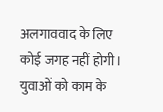अलगाववाद के लिए कोई जगह नहीं होगी। युवाओं को काम के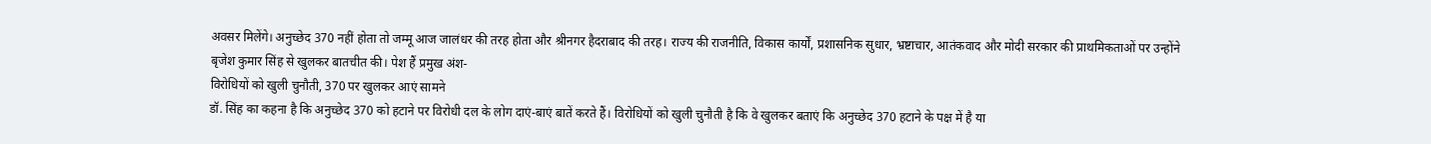अवसर मिलेंगे। अनुच्छेद 370 नहीं होता तो जम्मू आज जालंधर की तरह होता और श्रीनगर हैदराबाद की तरह। राज्य की राजनीति, विकास कार्यों, प्रशासनिक सुधार, भ्रष्टाचार, आतंकवाद और मोदी सरकार की प्राथमिकताओं पर उन्होंने बृजेश कुमार सिंह से खुलकर बातचीत की। पेश हैं प्रमुख अंश-
विरोधियों को खुली चुनौती, 370 पर खुलकर आएं सामने
डॉ. सिंह का कहना है कि अनुच्छेद 370 को हटाने पर विरोधी दल के लोग दाएं-बाएं बातें करते हैं। विरोधियों को खुली चुनौती है कि वे खुलकर बताएं कि अनुच्छेद 370 हटाने के पक्ष में है या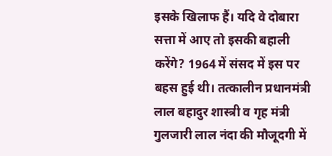इसके खिलाफ हैं। यदि वे दोबारा सत्ता में आए तो इसकी बहाली करेंगे? 1964 में संसद में इस पर बहस हुई थी। तत्कालीन प्रधानमंत्री लाल बहादुर शास्त्री व गृह मंत्री गुलजारी लाल नंदा की मौजूदगी में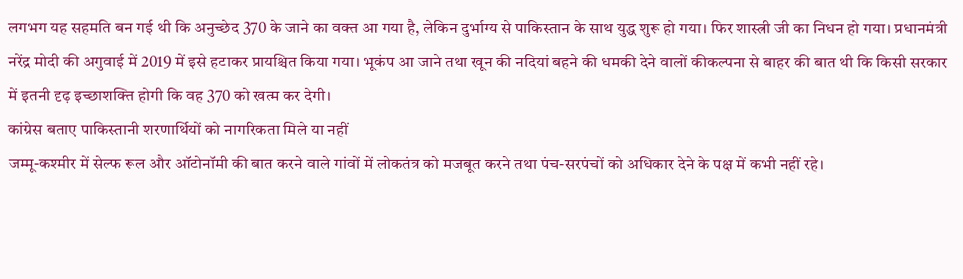लगभग यह सहमति बन गई थी कि अनुच्छेद 370 के जाने का वक्त आ गया है, लेकिन दुर्भाग्य से पाकिस्तान के साथ युद्ध शुरू हो गया। फिर शास्त्री जी का निधन हो गया। प्रधानमंत्री नरेंद्र मोदी की अगुवाई में 2019 में इसे हटाकर प्रायश्चित किया गया। भूकंप आ जाने तथा खून की नदियां बहने की धमकी देने वालों कीकल्पना से बाहर की बात थी कि किसी सरकार में इतनी दृढ़ इच्छाशक्ति होगी कि वह 370 को खत्म कर देगी।
कांग्रेस बताए पाकिस्तानी शरणार्थियों को नागरिकता मिले या नहीं
जम्मू-कश्मीर में सेल्फ रूल और ऑटोनॉमी की बात करने वाले गांवों में लोकतंत्र को मजबूत करने तथा पंच-सरपंचों को अधिकार देने के पक्ष में कभी नहीं रहे।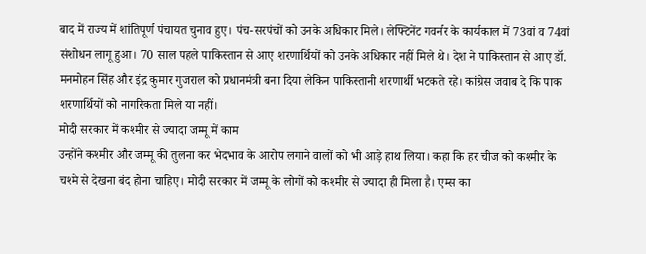बाद में राज्य में शांतिपूर्ण पंचायत चुनाव हुए। पंच-सरपंचों को उनके अधिकार मिले। लेफ्टिनेंट गवर्नर के कार्यकाल में 73वां व 74वां संशोधन लागू हुआ। 70 साल पहले पाकिस्तान से आए शरणार्थियों को उनके अधिकार नहीं मिले थे। देश ने पाकिस्तान से आए डॉ. मनमोहन सिंह और इंद्र कुमार गुजराल को प्रधानमंत्री बना दिया लेकिन पाकिस्तानी शरणार्थी भटकते रहे। कांग्रेस जवाब दे कि पाक शरणार्थियों को नागरिकता मिले या नहीं।
मोदी सरकार में कश्मीर से ज्यादा जम्मू में काम
उन्होंने कश्मीर और जम्मू की तुलना कर भेदभाव के आरोप लगाने वालों को भी आड़े हाथ लिया। कहा कि हर चीज को कश्मीर के चश्मे से देखना बंद होना चाहिए। मोदी सरकार में जम्मू के लोगों को कश्मीर से ज्यादा ही मिला है। एम्स का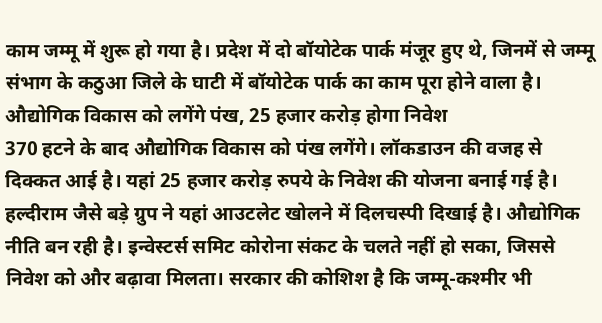काम जम्मू में शुरू हो गया है। प्रदेश में दो बॉयोटेक पार्क मंजूर हुए थे, जिनमें से जम्मू संभाग के कठुआ जिले के घाटी में बॉयोटेक पार्क का काम पूरा होने वाला है।
औद्योगिक विकास को लगेंगे पंख, 25 हजार करोड़ होगा निवेश
370 हटने के बाद औद्योगिक विकास को पंख लगेंगे। लॉकडाउन की वजह से दिक्कत आई है। यहां 25 हजार करोड़ रुपये के निवेश की योजना बनाई गई है। हल्दीराम जैसे बड़े ग्रुप ने यहां आउटलेट खोलने में दिलचस्पी दिखाई है। औद्योगिक नीति बन रही है। इन्वेस्टर्स समिट कोरोना संकट के चलते नहीं हो सका, जिससे निवेश को और बढ़ावा मिलता। सरकार की कोशिश है कि जम्मू-कश्मीर भी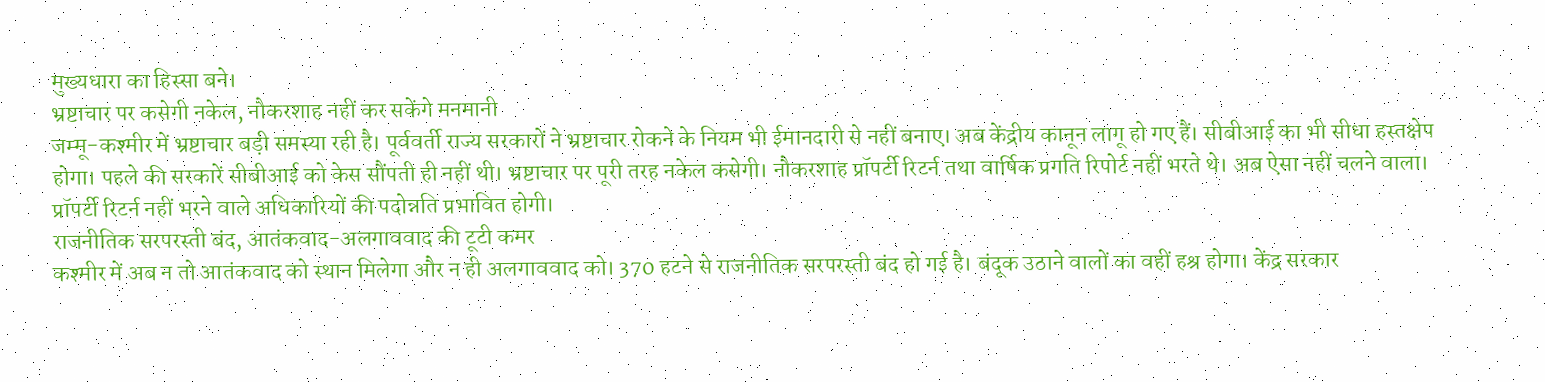मुख्यधारा का हिस्सा बने।
भ्रष्टाचार पर कसेगी नकेल, नौकरशाह नहीं कर सकेंगे मनमानी
जम्मू-कश्मीर में भ्रष्टाचार बड़ी समस्या रही है। पूर्ववर्ती राज्य सरकारों ने भ्रष्टाचार रोकने के नियम भी ईमानदारी से नहीं बनाए। अब केंद्रीय कानून लागू हो गए हैं। सीबीआई का भी सीधा हस्तक्षेप होगा। पहले की सरकारें सीबीआई को केस सौंपती ही नहीं थी। भ्रष्टाचार पर पूरी तरह नकेल कसेगी। नौकरशाह प्रॉपर्टी रिटर्न तथा वार्षिक प्रगति रिपोर्ट नहीं भरते थे। अब ऐसा नहीं चलने वाला। प्रॉपर्टी रिटर्न नहीं भरने वाले अधिकारियों की पदोन्नति प्रभावित होगी।
राजनीतिक सरपरस्ती बंद, आतंकवाद-अलगाववाद की टूटी कमर
कश्मीर में अब न तो आतंकवाद को स्थान मिलेगा और न ही अलगाववाद को। 370 हटने से राजनीतिक सरपरस्ती बंद हो गई है। बंदूक उठाने वालों का वहीं हश्र होगा। केंद्र सरकार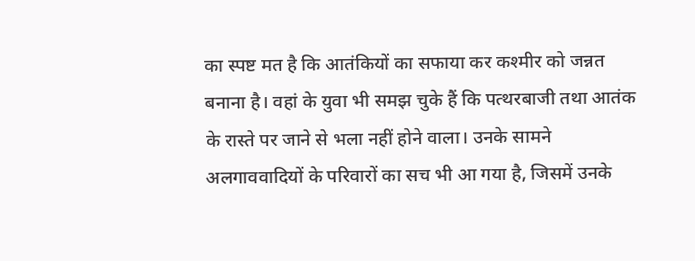का स्पष्ट मत है कि आतंकियों का सफाया कर कश्मीर को जन्नत बनाना है। वहां के युवा भी समझ चुके हैं कि पत्थरबाजी तथा आतंक के रास्ते पर जाने से भला नहीं होने वाला। उनके सामने अलगाववादियों के परिवारों का सच भी आ गया है, जिसमें उनके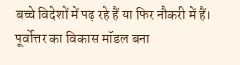बच्चे विदेशों में पढ़ रहे हैं या फिर नौकरी में हैं।
पूर्वोत्तर का विकास मॉडल बना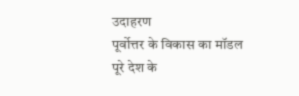उदाहरण
पूर्वोत्तर के विकास का मॉडल पूरे देश के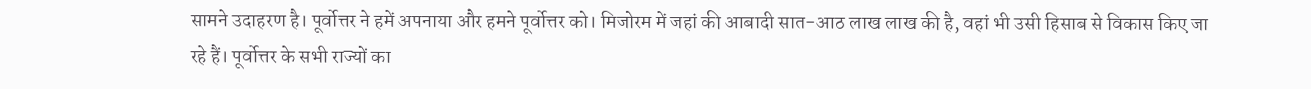सामने उदाहरण है। पूर्वोत्तर ने हमें अपनाया और हमने पूर्वोत्तर को। मिजोरम में जहां की आबादी सात-आठ लाख लाख की है, वहां भी उसी हिसाब से विकास किए जा रहे हैं। पूर्वोत्तर के सभी राज्यों का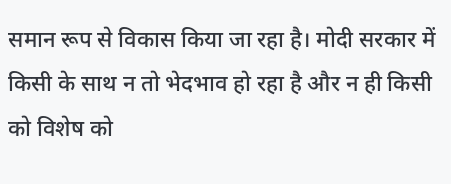समान रूप से विकास किया जा रहा है। मोदी सरकार में किसी के साथ न तो भेदभाव हो रहा है और न ही किसी को विशेष को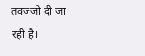तवज्जो दी जा रही है।